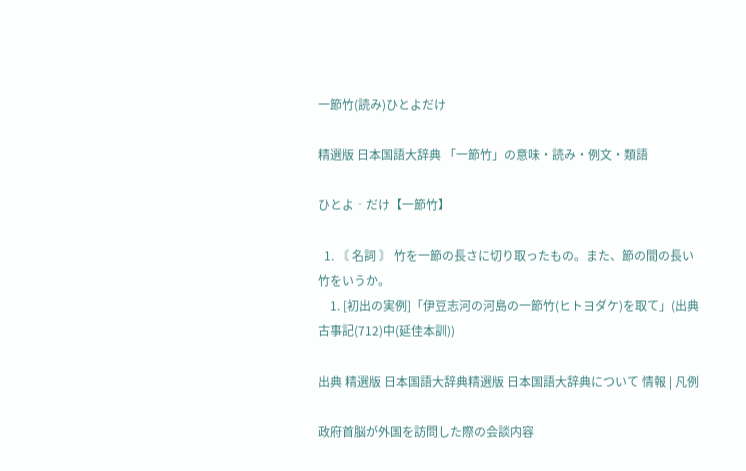一節竹(読み)ひとよだけ

精選版 日本国語大辞典 「一節竹」の意味・読み・例文・類語

ひとよ‐だけ【一節竹】

  1. 〘 名詞 〙 竹を一節の長さに切り取ったもの。また、節の間の長い竹をいうか。
    1. [初出の実例]「伊豆志河の河島の一節竹(ヒトヨダケ)を取て」(出典古事記(712)中(延佳本訓))

出典 精選版 日本国語大辞典精選版 日本国語大辞典について 情報 | 凡例

政府首脳が外国を訪問した際の会談内容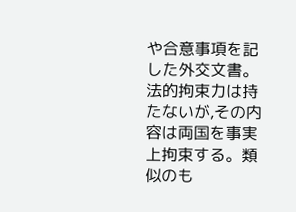や合意事項を記した外交文書。法的拘束力は持たないが,その内容は両国を事実上拘束する。類似のも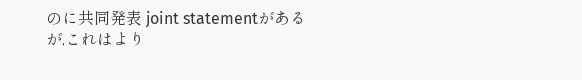のに共同発表 joint statementがあるが,これはより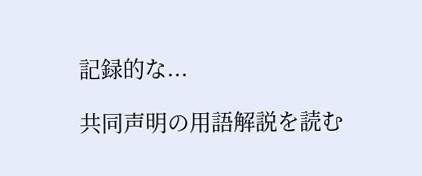記録的な...

共同声明の用語解説を読む